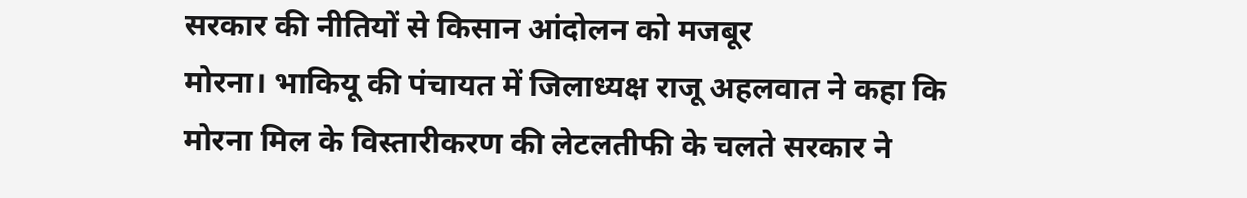सरकार की नीतियों से किसान आंदोलन को मजबूर
मोरना। भाकियू की पंचायत में जिलाध्यक्ष राजू अहलवात ने कहा कि मोरना मिल के विस्तारीकरण की लेटलतीफी के चलते सरकार ने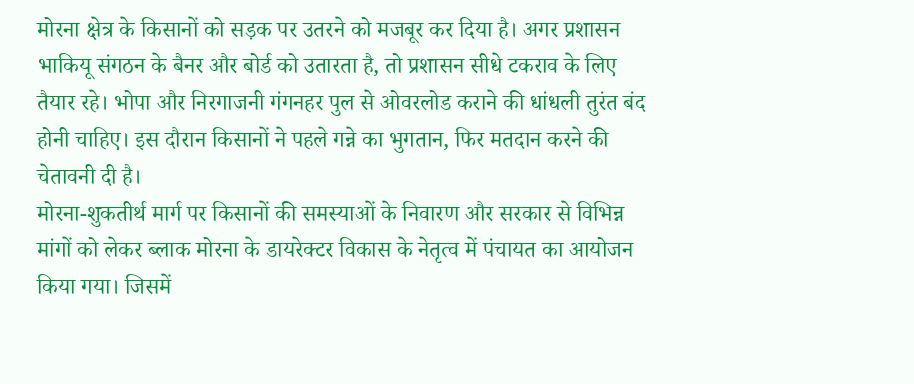मोरना क्षेत्र के किसानों को सड़क पर उतरने को मजबूर कर दिया है। अगर प्रशासन भाकियू संगठन के बैनर और बोर्ड को उतारता है, तो प्रशासन सीधे टकराव के लिए तैयार रहे। भोपा और निरगाजनी गंगनहर पुल से ओवरलोड कराने की धांधली तुरंत बंद होनी चाहिए। इस दौरान किसानों ने पहले गन्ने का भुगतान, फिर मतदान करने की चेतावनी दी है।
मोरना-शुकतीर्थ मार्ग पर किसानों की समस्याओं के निवारण और सरकार से विभिन्न मांगों को लेकर ब्लाक मोरना के डायरेक्टर विकास के नेतृत्व में पंचायत का आयोजन किया गया। जिसमें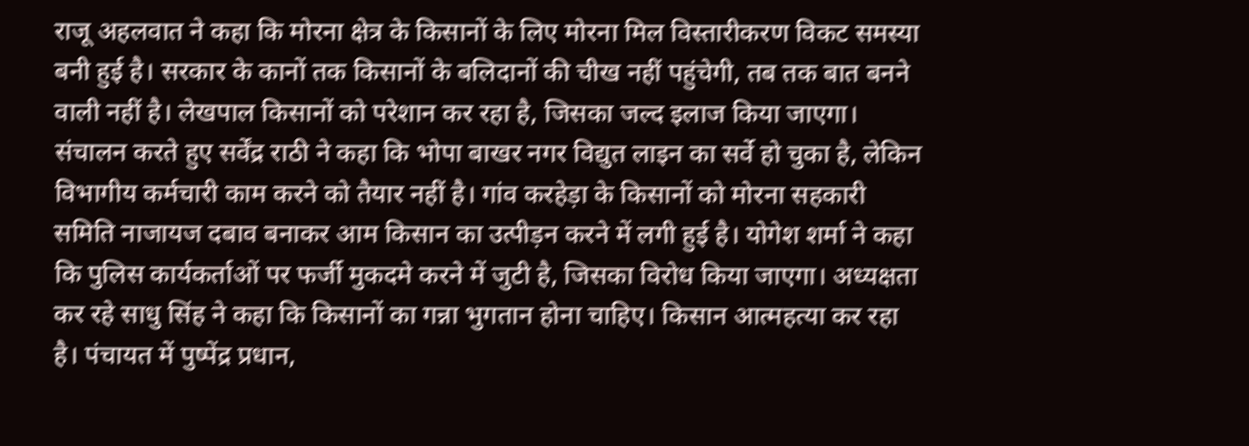राजू अहलवात ने कहा कि मोरना क्षेत्र के किसानों के लिए मोरना मिल विस्तारीकरण विकट समस्या बनी हुई है। सरकार के कानों तक किसानों के बलिदानों की चीख नहीं पहुंचेगी, तब तक बात बनने वाली नहीं है। लेखपाल किसानों को परेशान कर रहा है, जिसका जल्द इलाज किया जाएगा। संचालन करते हुए सर्वेंद्र राठी ने कहा कि भोपा बाखर नगर विद्युत लाइन का सर्वे हो चुका है, लेकिन विभागीय कर्मचारी काम करने को तैयार नहीं है। गांव करहेड़ा के किसानों को मोरना सहकारी समिति नाजायज दबाव बनाकर आम किसान का उत्पीड़न करने में लगी हुई है। योगेश शर्मा ने कहा कि पुलिस कार्यकर्ताओं पर फर्जी मुकदमे करने में जुटी है, जिसका विरोध किया जाएगा। अध्यक्षता कर रहे साधु सिंह ने कहा कि किसानों का गन्ना भुगतान होना चाहिए। किसान आत्महत्या कर रहा है। पंचायत में पुष्पेंद्र प्रधान,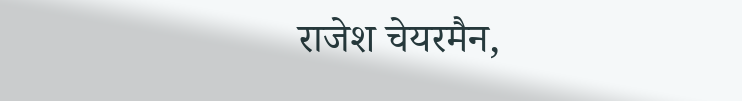राजेश चेयरमैन,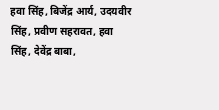हवा सिंह, बिजेंद्र आर्य, उदयवीर सिंह, प्रवीण सहरावत, हवा सिंह, देवेंद्र बाबा,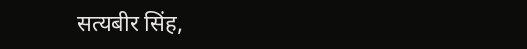सत्यबीर सिंह,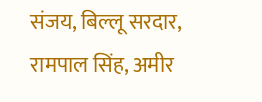संजय, बिल्लू सरदार, रामपाल सिंह, अमीर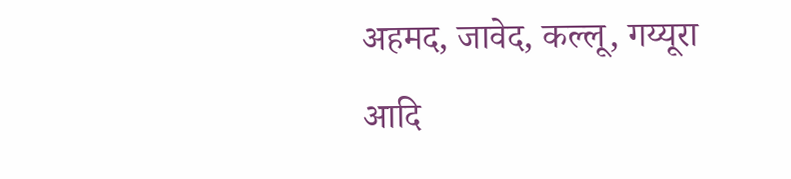अहमद, जावेद, कल्लू, गय्यूरा आदि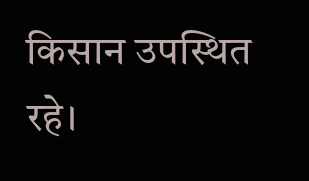किसान उपस्थित रहे।